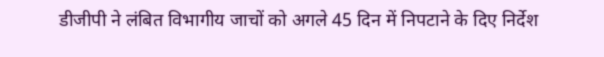डीजीपी ने लंबित विभागीय जाचों को अगले 45 दिन में निपटाने के दिए निर्देश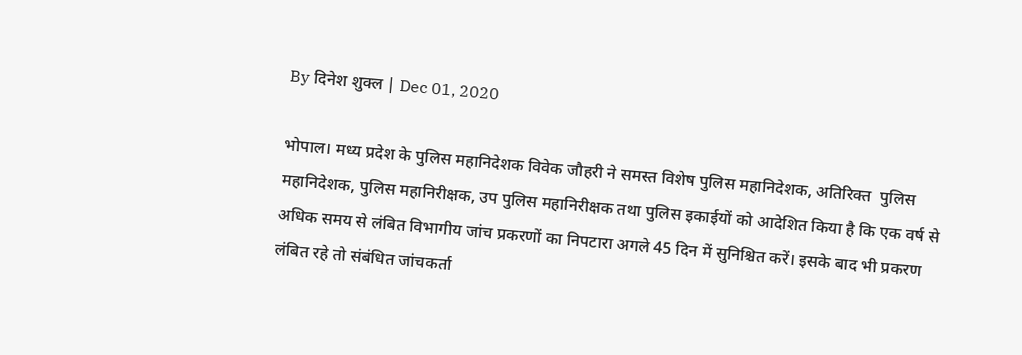By दिनेश शुक्ल | Dec 01, 2020

भोपाल। मध्य प्रदेश के पुलिस महानिदेशक विवेक जौहरी ने समस्त विशेष पुलिस महानिदेशक, अतिरिक्त  पुलिस महानिदेशक, पुलिस महानिरीक्षक, उप पुलिस महानिरीक्षक तथा पुलिस इकाईयों को आदेशित किया है कि एक वर्ष से अधिक समय से लंबित विभागीय जांच प्रकरणों का निपटारा अगले 45 दिन में सुनिश्चित करें। इसके बाद भी प्रकरण लंबित रहे तो संबंधित जांचकर्ता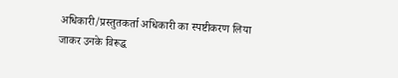अधिकारी/प्रस्तुतकर्ता अधिकारी का स्पष्टीकरण लिया जाकर उनके विरूद्ध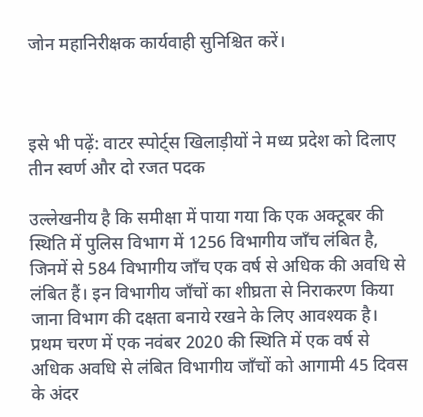जोन महानिरीक्षक कार्यवाही सुनिश्चित करें।



इसे भी पढ़ें: वाटर स्पोर्ट्स खिलाड़ीयों ने मध्य प्रदेश को दिलाए तीन स्वर्ण और दो रजत पदक

उल्लेखनीय है कि समीक्षा में पाया गया कि एक अक्टूबर की स्थिति में पुलिस विभाग में 1256 विभागीय जाँच लंबित है, जिनमें से 584 विभागीय जाँच एक वर्ष से अधिक की अवधि से लंबित हैं। इन विभागीय जाँचों का शीघ्रता से निराकरण किया जाना विभाग की दक्षता बनाये रखने के लिए आवश्यक है। प्रथम चरण में एक नवंबर 2020 की स्थिति में एक वर्ष से अधिक अवधि से लंबित विभागीय जाँचों को आगामी 45 दिवस के अंदर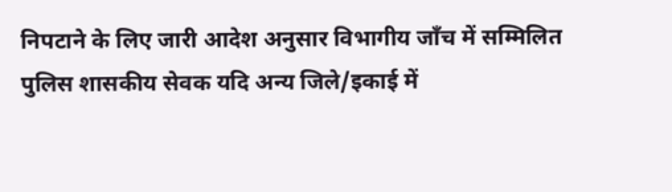निपटाने के लिए जारी आदेश अनुसार विभागीय जाँच में सम्मिलित पुलिस शासकीय सेवक यदि अन्य जिले/इकाई में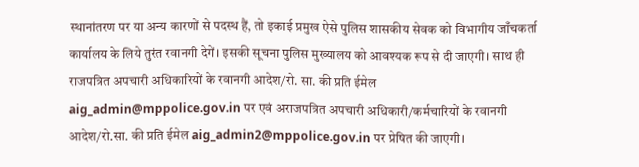स्थानांतरण पर या अन्य कारणों से पदस्थ हैं, तो इकाई प्रमुख ऐसे पुलिस शासकीय सेवक को विभागीय जाँचकर्ता कार्यालय के लिये तुरंत रवानगी देगें। इसकी सूचना पुलिस मुख्यालय को आवश्यक रूप से दी जाएगी। साथ ही राजपत्रित अपचारी अधिकारियों के रवानगी आदेश/रो. सा. की प्रति ईमेल aig_admin@mppolice.gov.in पर एवं अराजपत्रित अपचारी अधिकारी/कर्मचारियों के रवानगी आदेश/रो.सा. की प्रति ईमेल aig_admin2@mppolice.gov.in पर प्रेषित की जाएगी।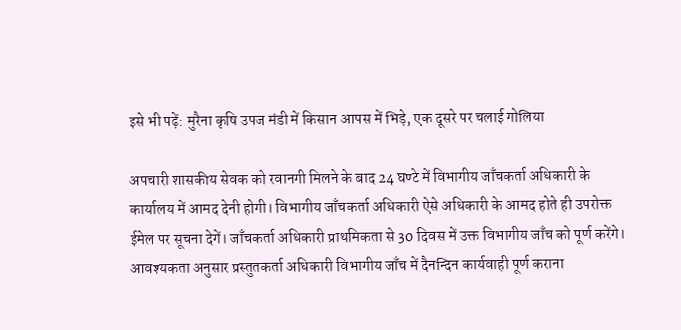इसे भी पढ़ें: मुरैना कृषि उपज मंडी में किसान आपस में भिड़े, एक दूसरे पर चलाई गोलिया

अपचारी शासकीय सेवक को रवानगी मिलने के बाद 24 घण्टे में विभागीय जाँचकर्ता अधिकारी के कार्यालय में आमद देनी होगी। विभागीय जाँचकर्ता अधिकारी ऐसे अधिकारी के आमद होते ही उपरोक्त ईमेल पर सूचना देगें। जाँचकर्ता अधिकारी प्राथमिकता से 30 दिवस में उक्त विभागीय जाँच को पूर्ण करेंगे। आवश्यकता अनुसार प्रस्तुतकर्ता अधिकारी विभागीय जाँच में दैनन्दिन कार्यवाही पूर्ण कराना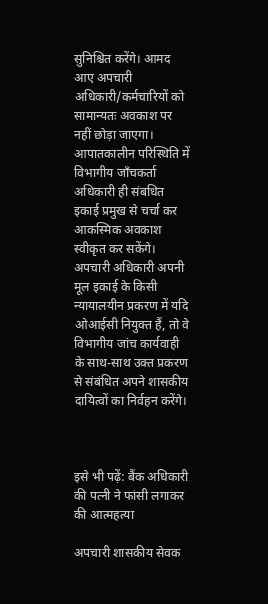सुनिश्चित करेंगे। आमद आए अपचारी अधिकारी/कर्मचारियों को सामान्यतः अवकाश पर नहीं छोड़ा जाएगा। आपातकालीन परिस्थिति में विभागीय जाँचकर्ता अधिकारी ही संबधित इकाई प्रमुख से चर्चा कर आकस्मिक अवकाश स्वीकृत कर सकेंगे। अपचारी अधिकारी अपनी मूल इकाई के किसी न्यायालयीन प्रकरण में यदि ओआईसी नियुक्त हैं, तो वे विभागीय जांच कार्यवाही के साथ-साथ उक्त प्रकरण से संबंधित अपने शासकीय दायित्वों का निर्वहन करेंगे।



इसे भी पढ़ें: बैंक अधिकारी की पत्नी ने फांसी लगाकर की आत्महत्या

अपचारी शासकीय सेवक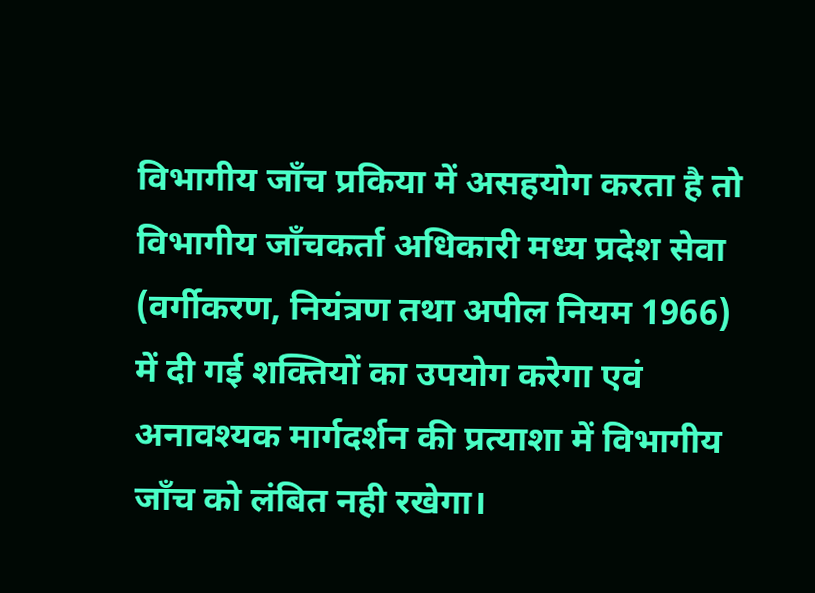विभागीय जाँच प्रकिया में असहयोग करता है तो विभागीय जाँचकर्ता अधिकारी मध्य प्रदेश सेवा (वर्गीकरण, नियंत्रण तथा अपील नियम 1966) में दी गई शक्तियों का उपयोग करेगा एवं अनावश्यक मार्गदर्शन की प्रत्याशा में विभागीय जाँच को लंबित नही रखेगा।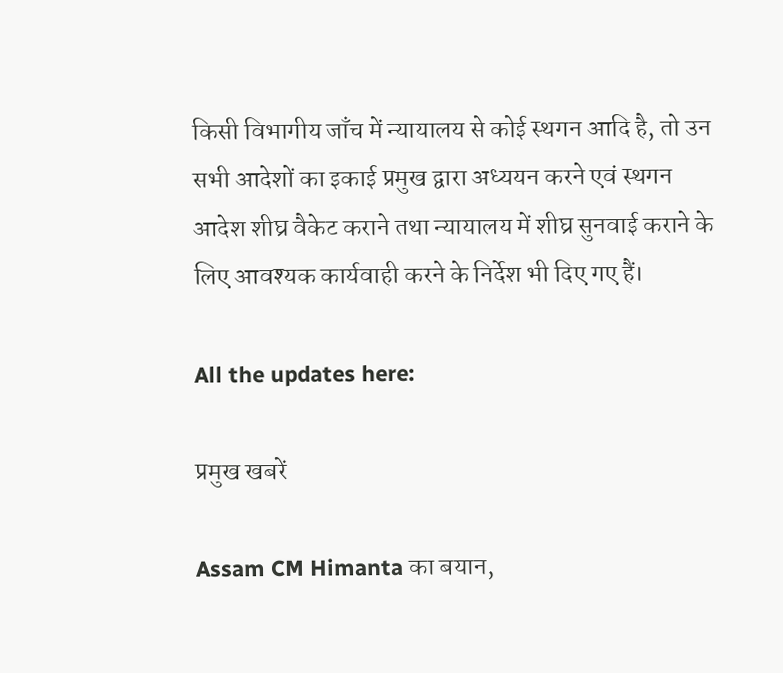किसी विभागीय जाँच में न्यायालय से कोई स्थगन आदि है, तो उन सभी आदेशों का इकाई प्रमुख द्वारा अध्ययन करने एवं स्थगन आदेश शीघ्र वैकेट कराने तथा न्यायालय में शीघ्र सुनवाई कराने के लिए आवश्यक कार्यवाही करने के निर्देश भी दिए गए हैं।

All the updates here:

प्रमुख खबरें

Assam CM Himanta का बयान,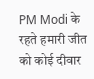PM Modi के रहते हमारी जीत को कोई दीवार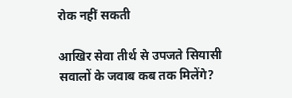रोक नहीं सकती

आखिर सेवा तीर्थ से उपजते सियासी सवालों के जवाब कब तक मिलेंगे?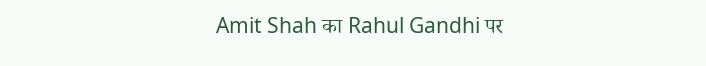Amit Shah का Rahul Gandhi पर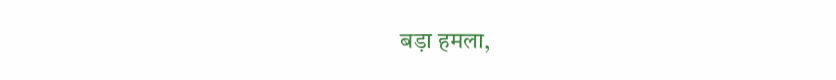बड़ा हमला,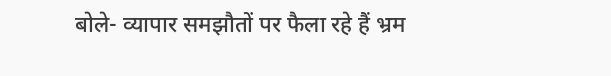बोले- व्यापार समझौतों पर फैला रहे हैं भ्रम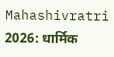Mahashivratri 2026: धार्मिक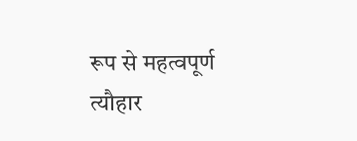रूप से महत्वपूर्ण त्यौहार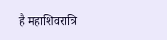है महाशिवरात्रि